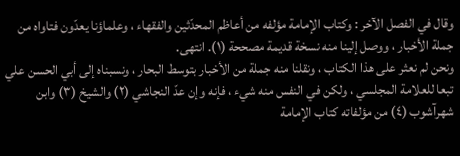وقال في الفصل الآخر : وكتاب الإمامة مؤلفه من أعاظم المحدّثين والفقهاء ، وعلماؤنا يعدّون فتاواه من جملة الأخبار ، ووصل إلينا منه نسخة قديمة مصححة (١). انتهى.
ونحن لم نعثر على هذا الكتاب ، ونقلنا منه جملة من الأخبار بتوسط البحار ، ونسبناه إلى أبي الحسن علي تبعا للعلامة المجلسي ، ولكن في النفس منه شيء ، فإنه وإن عدّ النجاشي (٢) والشيخ (٣) وابن شهرآشوب (٤) من مؤلفاته كتاب الإمامة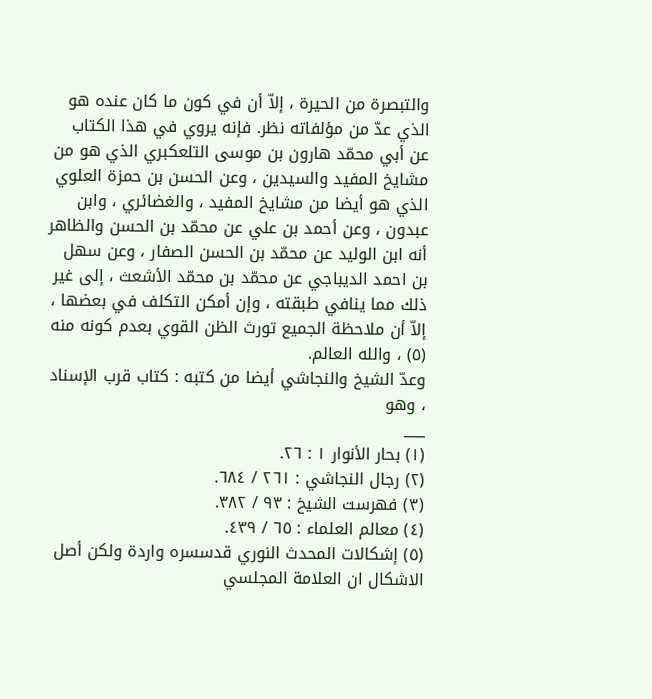والتبصرة من الحيرة ، إلاّ أن في كون ما كان عنده هو الذي عدّ من مؤلفاته نظر. فإنه يروي في هذا الكتاب عن أبي محمّد هارون بن موسى التلعكبري الذي هو من مشايخ المفيد والسيدين ، وعن الحسن بن حمزة العلوي الذي هو أيضا من مشايخ المفيد ، والغضائري ، وابن عبدون ، وعن أحمد بن علي عن محمّد بن الحسن والظاهر أنه ابن الوليد عن محمّد بن الحسن الصفار ، وعن سهل بن احمد الديباجي عن محمّد بن محمّد الأشعث ، إلى غير ذلك مما ينافي طبقته ، وإن أمكن التكلف في بعضها ، إلاّ أن ملاحظة الجميع تورث الظن القوي بعدم كونه منه (٥) ، والله العالم.
وعدّ الشيخ والنجاشي أيضا من كتبه : كتاب قرب الإسناد ، وهو
___
(١) بحار الأنوار ١ : ٢٦.
(٢) رجال النجاشي : ٢٦١ / ٦٨٤.
(٣) فهرست الشيخ : ٩٣ / ٣٨٢.
(٤) معالم العلماء : ٦٥ / ٤٣٩.
(٥) إشكالات المحدث النوري قدسسره واردة ولكن أصل الاشكال ان العلامة المجلسي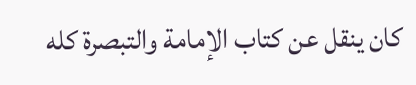كان ينقل عن كتاب الإمامة والتبصرة كله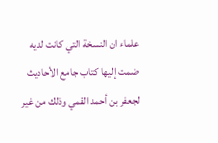علماء ان النسخة التي كانت لديه ضمت إليها كتاب جامع الأحاديث لجعفر بن أحمد القمي وذلك من غير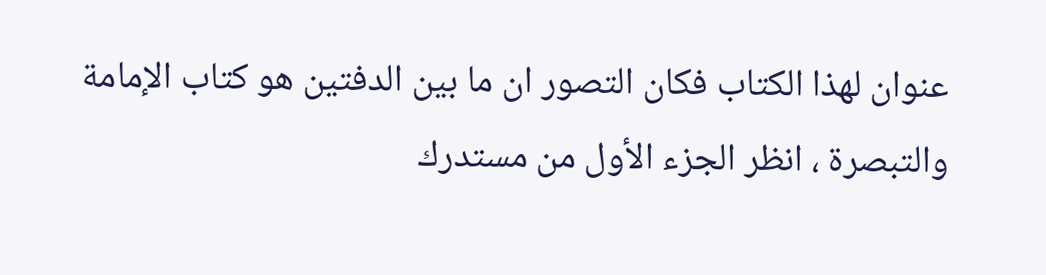عنوان لهذا الكتاب فكان التصور ان ما بين الدفتين هو كتاب الإمامة والتبصرة ، انظر الجزء الأول من مستدرك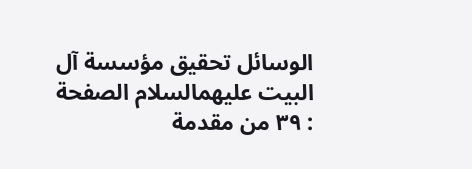الوسائل تحقيق مؤسسة آل البيت عليهمالسلام الصفحة : ٣٩ من مقدمة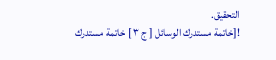التحقيق.
![خاتمة مستدرك الوسائل [ ج ٣ ] خاتمة مستدرك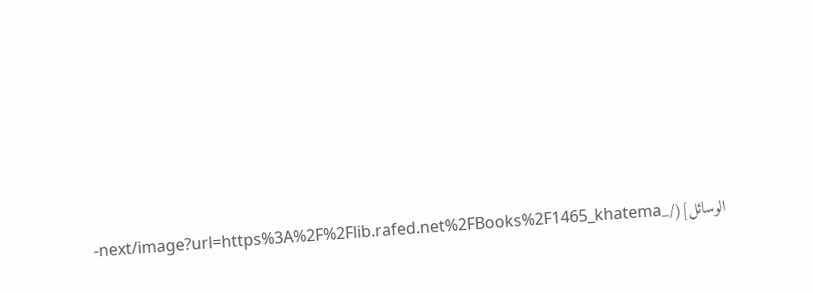الوسائل](/_next/image?url=https%3A%2F%2Flib.rafed.net%2FBooks%2F1465_khatema-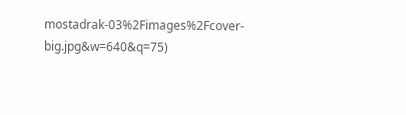mostadrak-03%2Fimages%2Fcover-big.jpg&w=640&q=75)